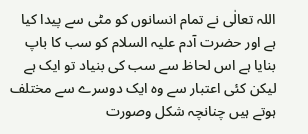اللہ تعالٰی نے تمام انسانوں کو مٹی سے پیدا کیا ہے اور حضرت آدم علیہ السلام کو سب کا باپ بنایا ہے اس لحاظ سے سب کی بنیاد تو ایک ہے لیکن کئی اعتبار سے وہ ایک دوسرے سے مختلف ہوتے ہیں چنانچہ شکل وصورت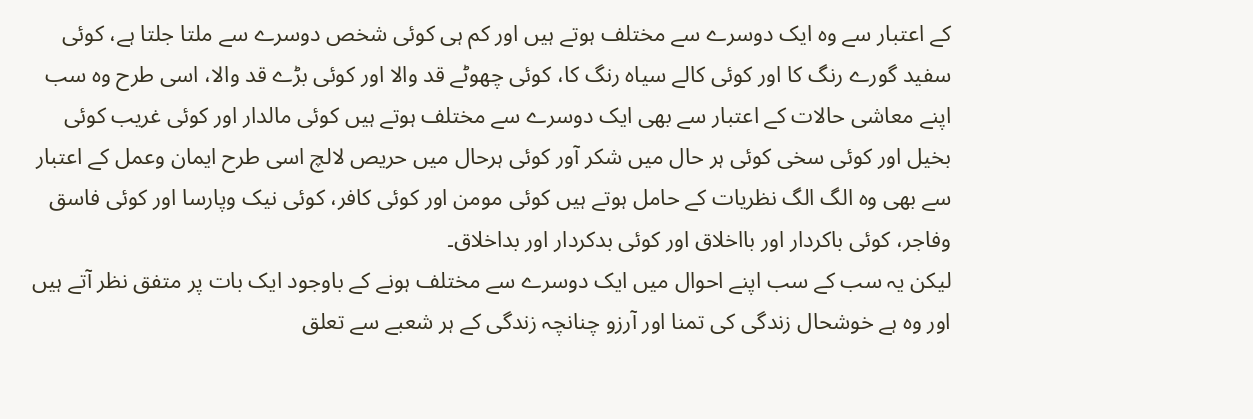کے اعتبار سے وہ ایک دوسرے سے مختلف ہوتے ہیں اور کم ہی کوئی شخص دوسرے سے ملتا جلتا ہے، کوئی سفید گورے رنگ کا اور کوئی کالے سیاہ رنگ کا، کوئی چھوٹے قد والا اور کوئی بڑے قد والا، اسی طرح وہ سب اپنے معاشی حالات کے اعتبار سے بھی ایک دوسرے سے مختلف ہوتے ہیں کوئی مالدار اور کوئی غریب کوئی بخیل اور کوئی سخی کوئی ہر حال میں شکر آور کوئی ہرحال میں حریص لالچ اسی طرح ایمان وعمل کے اعتبار سے بھی وہ الگ الگ نظریات کے حامل ہوتے ہیں کوئی مومن اور کوئی کافر، کوئی نیک وپارسا اور کوئی فاسق وفاجر، کوئی باکردار اور بااخلاق اور کوئی بدکردار اور بداخلاق۔
لیکن یہ سب کے سب اپنے احوال میں ایک دوسرے سے مختلف ہونے کے باوجود ایک بات پر متفق نظر آتے ہیں اور وہ ہے خوشحال زندگی کی تمنا اور آرزو چنانچہ زندگی کے ہر شعبے سے تعلق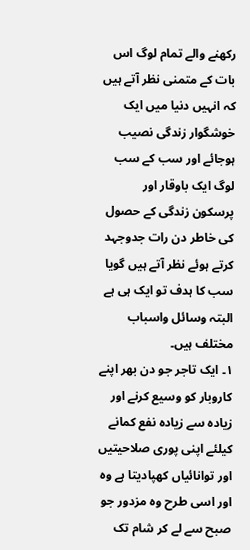رکھنے والے تمام لوگ اس بات کے متمنی نظر آتے ہیں کہ انہیں دنیا میں ایک خوشگوار زندگی نصیب ہوجائے اور سب کے سب لوگ ایک باوقار اور پرسکون زندگی کے حصول کی خاطر دن رات جدوجہد کرتے ہوئے نظر آتے ہیں گویا سب کا ہدف تو ایک ہی ہے البتہ وسائل واسباب مختلف ہیں۔
١۔ ایک تاجر جو دن بھر اپنے کاروبار کو وسیع کرنے اور زیادہ سے زیادہ نفع کمانے کیلئے اپنی پوری صلاحیتیں اور توانائیاں کھپادیتا ہے وہ اور اسی طرح وہ مزدور جو صبح سے لے کر شام تک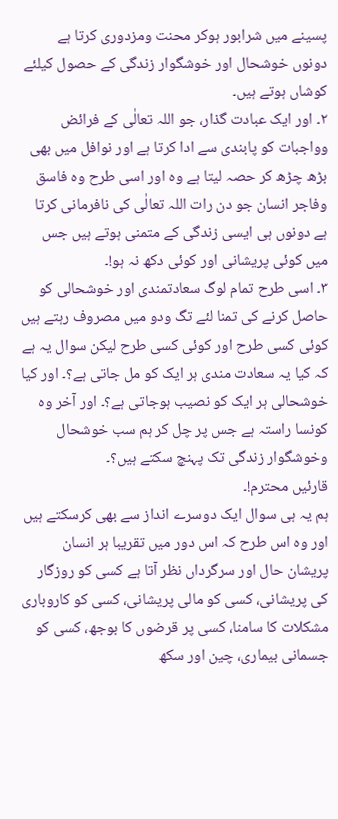پسینے میں شرابور ہوکر محنت ومزدوری کرتا ہے دونوں خوشحال اور خوشگوار زندگی کے حصول کیلئے کوشاں ہوتے ہیں۔
٢۔ اور ایک عبادت گذار، جو اللہ تعالٰی کے فرائض وواجبات کو پابندی سے ادا کرتا ہے اور نوافل میں بھی بڑھ چڑھ کر حصہ لیتا ہے وہ اور اسی طرح وہ فاسق وفاجر انسان جو دن رات اللہ تعالٰی کی نافرمانی کرتا ہے دونوں ہی ایسی زندگی کے متمنی ہوتے ہیں جس میں کوئی پریشانی اور کوئی دکھ نہ ہو!۔
٣۔ اسی طرح تمام لوگ سعادتمندی اور خوشحالی کو حاصل کرنے کی تمنا لئے تگ ودو میں مصروف رہتے ہیں کوئی کسی طرح اور کوئی کسی طرح لیکن سوال یہ ہے کہ کیا یہ سعادت مندی ہر ایک کو مل جاتی ہے؟۔ اور کیا خوشحالی ہر ایک کو نصیب ہوجاتی ہے؟۔ اور آخر وہ کونسا راستہ ہے جس پر چل کر ہم سب خوشحال وخوشگوار زندگی تک پہنچ سکتے ہیں؟۔
قارئیں محترم!۔
ہم یہ ہی سوال ایک دوسرے انداز سے بھی کرسکتے ہیں اور وہ اس طرح کہ اس دور میں تقریبا ہر انسان پریشان حال اور سرگرداں نظر آتا ہے کسی کو روزگار کی پریشانی، کسی کو مالی پریشانی، کسی کو کاروباری مشکلات کا سامنا، کسی پر قرضوں کا بوجھ، کسی کو جسمانی بیماری، چین اور سکھ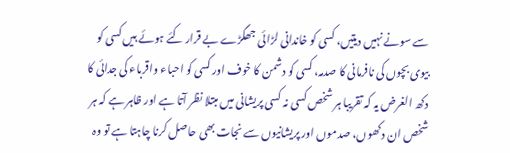سے سونے نہیں دیتیں، کسی کو خاندانی لڑائی جھگڑے بے قرار کئے ہوئے ہیں کسی کو بیوی بچوں کی نافرمانی کا صدمہ، کسی کو دشمن کا خوف اور کسی کو احباء واقرباء کی جدائی کا دکھ الغرض یہ کہ تقریبا ہر شخص کسی نہ کسی پریشانی میں مبتلا نظر آتا ہے اور ظاہر ہے کہ ہر شخص ان دکھوں، صدموں اور پریشانیوں سے نجات بھی حاصل کرنا چاہتا ہے تو وہ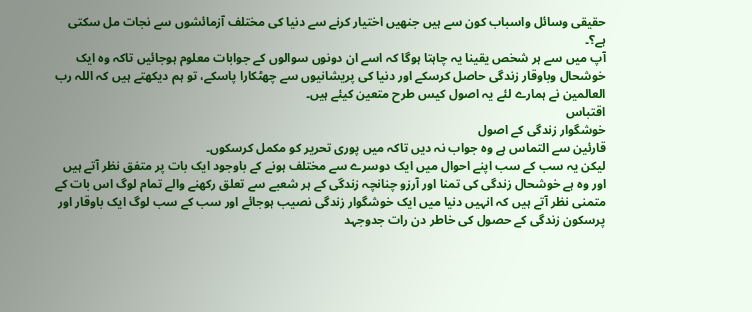حقیقی وسائل واسباب کون سے ہیں جنھیں اختیار کرنے سے دنیا کی مختلف آزمائشوں سے نجات مل سکتی ہے؟۔
آپ میں سے ہر شخص یقینا یہ چاہتا ہوگا کہ اسے ان دونوں سوالوں کے جوابات معلوم ہوجائیں تاکہ وہ ایک خوشحال وباوقار زندگی حاصل کرسکے اور دنیا کی پریشانیوں سے چھٹکارا پاسکے، تو ہم دیکھتے ہیں کہ اللہ رب العالمین نے ہمارے لئے یہ اصول کیس طرح متعین کیئے ہیں۔
اقتباس
خوشگوار زندگی کے اصول
قارئین سے التماس ہے وہ جواب نہ دیں تاکہ میں پوری تحریر کو مکمل کرسکوں۔
لیکن یہ سب کے سب اپنے احوال میں ایک دوسرے سے مختلف ہونے کے باوجود ایک بات پر متفق نظر آتے ہیں اور وہ ہے خوشحال زندگی کی تمنا اور آرزو چنانچہ زندگی کے ہر شعبے سے تعلق رکھنے والے تمام لوگ اس بات کے متمنی نظر آتے ہیں کہ انہیں دنیا میں ایک خوشگوار زندگی نصیب ہوجائے اور سب کے سب لوگ ایک باوقار اور پرسکون زندگی کے حصول کی خاطر دن رات جدوجہد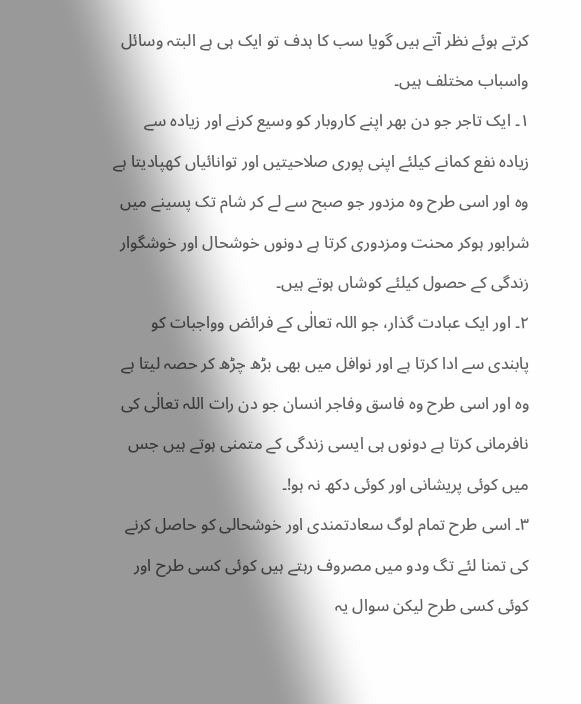کرتے ہوئے نظر آتے ہیں گویا سب کا ہدف تو ایک ہی ہے البتہ وسائل واسباب مختلف ہیں۔
١۔ ایک تاجر جو دن بھر اپنے کاروبار کو وسیع کرنے اور زیادہ سے زیادہ نفع کمانے کیلئے اپنی پوری صلاحیتیں اور توانائیاں کھپادیتا ہے وہ اور اسی طرح وہ مزدور جو صبح سے لے کر شام تک پسینے میں شرابور ہوکر محنت ومزدوری کرتا ہے دونوں خوشحال اور خوشگوار زندگی کے حصول کیلئے کوشاں ہوتے ہیں۔
٢۔ اور ایک عبادت گذار، جو اللہ تعالٰی کے فرائض وواجبات کو پابندی سے ادا کرتا ہے اور نوافل میں بھی بڑھ چڑھ کر حصہ لیتا ہے وہ اور اسی طرح وہ فاسق وفاجر انسان جو دن رات اللہ تعالٰی کی نافرمانی کرتا ہے دونوں ہی ایسی زندگی کے متمنی ہوتے ہیں جس میں کوئی پریشانی اور کوئی دکھ نہ ہو!۔
٣۔ اسی طرح تمام لوگ سعادتمندی اور خوشحالی کو حاصل کرنے کی تمنا لئے تگ ودو میں مصروف رہتے ہیں کوئی کسی طرح اور کوئی کسی طرح لیکن سوال یہ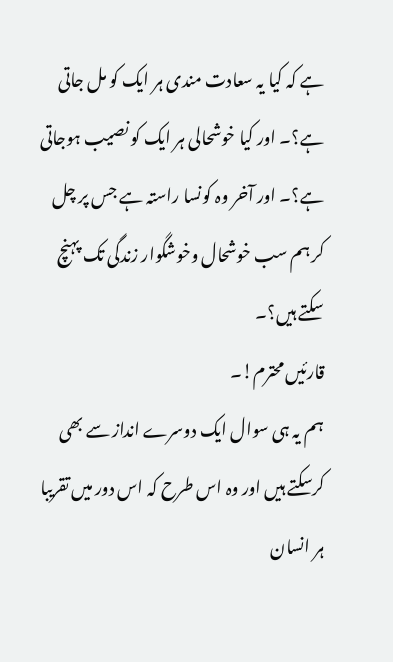ہے کہ کیا یہ سعادت مندی ہر ایک کو مل جاتی ہے؟۔ اور کیا خوشحالی ہر ایک کو نصیب ہوجاتی ہے؟۔ اور آخر وہ کونسا راستہ ہے جس پر چل کر ہم سب خوشحال وخوشگوار زندگی تک پہنچ سکتے ہیں؟۔
قارئیں محترم!۔
ہم یہ ہی سوال ایک دوسرے انداز سے بھی کرسکتے ہیں اور وہ اس طرح کہ اس دور میں تقریبا ہر انسان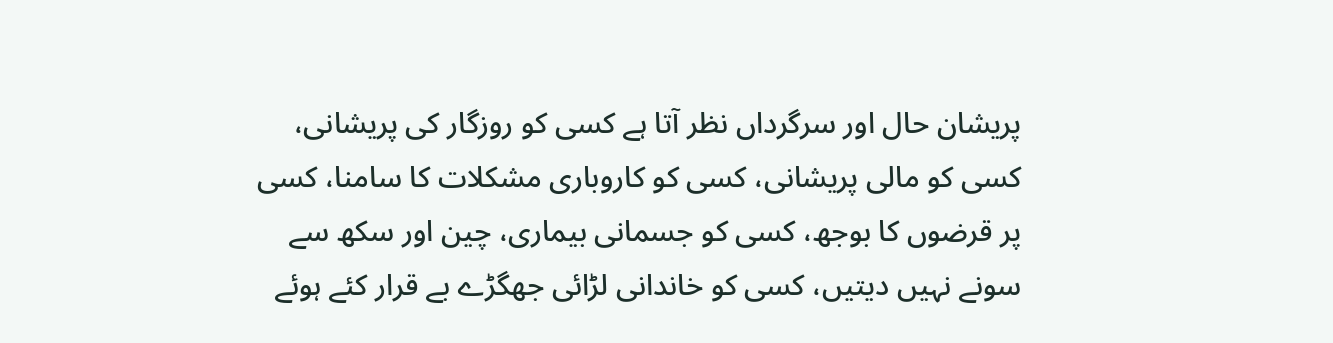پریشان حال اور سرگرداں نظر آتا ہے کسی کو روزگار کی پریشانی، کسی کو مالی پریشانی، کسی کو کاروباری مشکلات کا سامنا، کسی پر قرضوں کا بوجھ، کسی کو جسمانی بیماری، چین اور سکھ سے سونے نہیں دیتیں، کسی کو خاندانی لڑائی جھگڑے بے قرار کئے ہوئے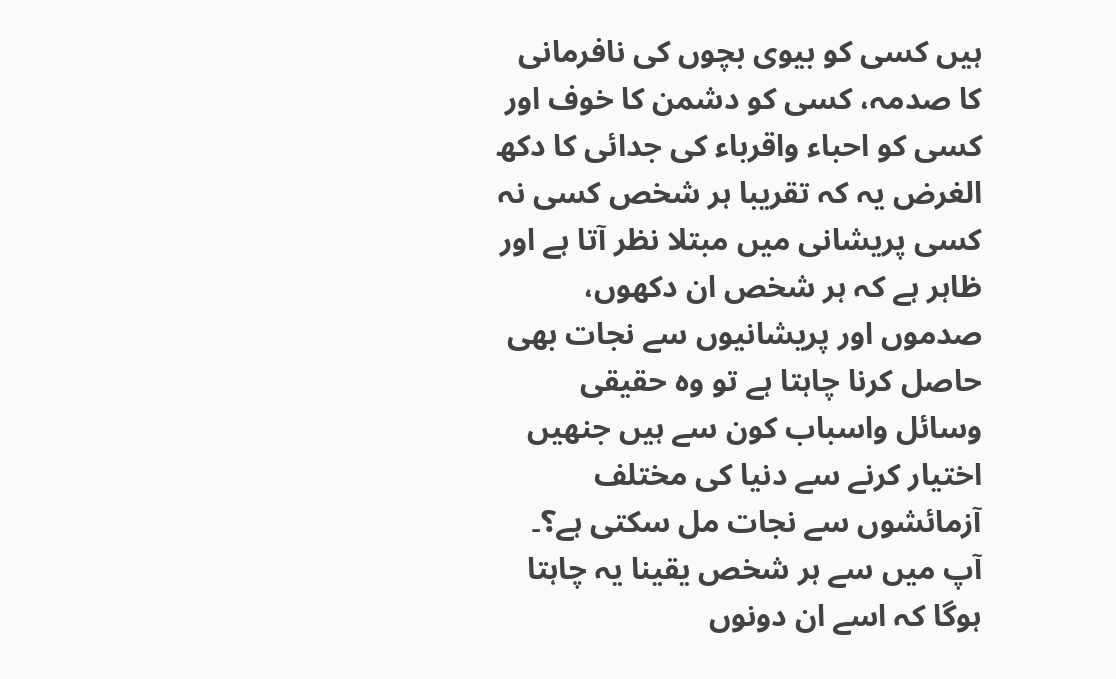ہیں کسی کو بیوی بچوں کی نافرمانی کا صدمہ، کسی کو دشمن کا خوف اور کسی کو احباء واقرباء کی جدائی کا دکھ الغرض یہ کہ تقریبا ہر شخص کسی نہ کسی پریشانی میں مبتلا نظر آتا ہے اور ظاہر ہے کہ ہر شخص ان دکھوں، صدموں اور پریشانیوں سے نجات بھی حاصل کرنا چاہتا ہے تو وہ حقیقی وسائل واسباب کون سے ہیں جنھیں اختیار کرنے سے دنیا کی مختلف آزمائشوں سے نجات مل سکتی ہے؟۔
آپ میں سے ہر شخص یقینا یہ چاہتا ہوگا کہ اسے ان دونوں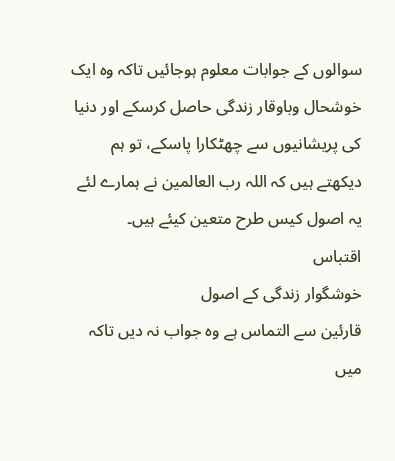سوالوں کے جوابات معلوم ہوجائیں تاکہ وہ ایک خوشحال وباوقار زندگی حاصل کرسکے اور دنیا کی پریشانیوں سے چھٹکارا پاسکے، تو ہم دیکھتے ہیں کہ اللہ رب العالمین نے ہمارے لئے یہ اصول کیس طرح متعین کیئے ہیں۔
اقتباس
خوشگوار زندگی کے اصول
قارئین سے التماس ہے وہ جواب نہ دیں تاکہ میں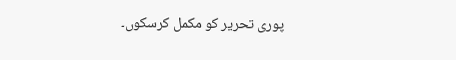پوری تحریر کو مکمل کرسکوں۔